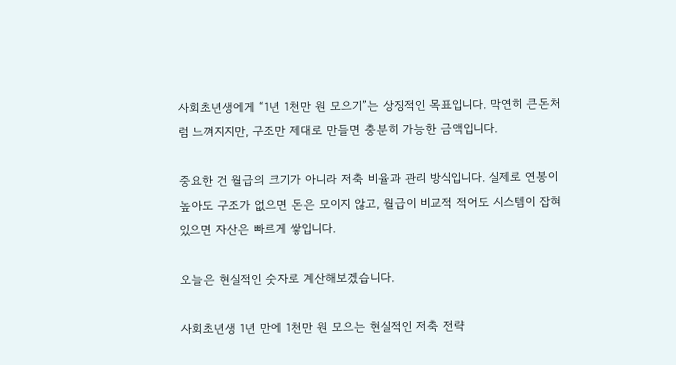사회초년생에게 “1년 1천만 원 모으기”는 상징적인 목표입니다. 막연히 큰돈처럼 느껴지지만, 구조만 제대로 만들면 충분히 가능한 금액입니다.

중요한 건 월급의 크기가 아니라 저축 비율과 관리 방식입니다. 실제로 연봉이 높아도 구조가 없으면 돈은 모이지 않고, 월급이 비교적 적어도 시스템이 잡혀 있으면 자산은 빠르게 쌓입니다.

오늘은 현실적인 숫자로 계산해보겠습니다.

사회초년생 1년 만에 1천만 원 모으는 현실적인 저축 전략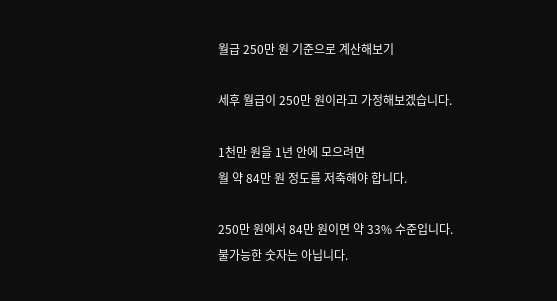월급 250만 원 기준으로 계산해보기

세후 월급이 250만 원이라고 가정해보겠습니다.

1천만 원을 1년 안에 모으려면
월 약 84만 원 정도를 저축해야 합니다.

250만 원에서 84만 원이면 약 33% 수준입니다.
불가능한 숫자는 아닙니다.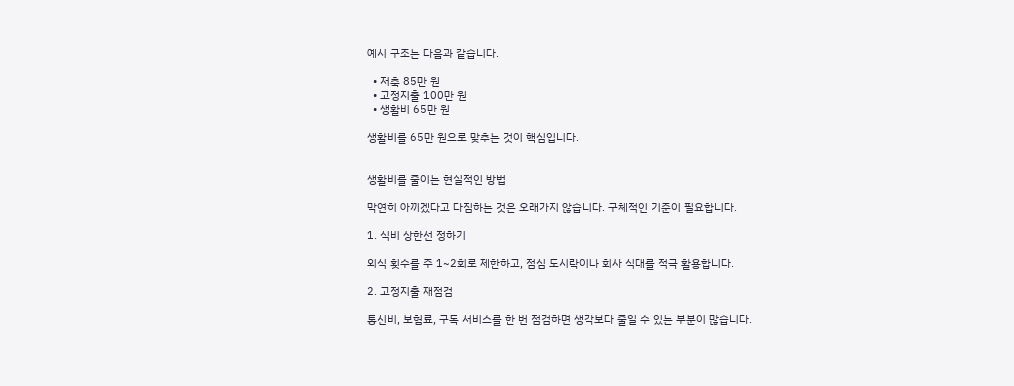예시 구조는 다음과 같습니다.

  • 저축 85만 원
  • 고정지출 100만 원
  • 생활비 65만 원

생활비를 65만 원으로 맞추는 것이 핵심입니다.


생활비를 줄이는 현실적인 방법

막연히 아끼겠다고 다짐하는 것은 오래가지 않습니다. 구체적인 기준이 필요합니다.

1. 식비 상한선 정하기

외식 횟수를 주 1~2회로 제한하고, 점심 도시락이나 회사 식대를 적극 활용합니다.

2. 고정지출 재점검

통신비, 보험료, 구독 서비스를 한 번 점검하면 생각보다 줄일 수 있는 부분이 많습니다.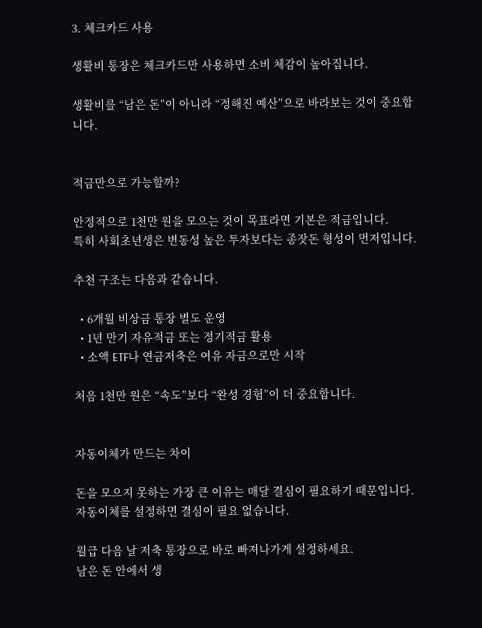3. 체크카드 사용

생활비 통장은 체크카드만 사용하면 소비 체감이 높아집니다.

생활비를 “남은 돈”이 아니라 “정해진 예산”으로 바라보는 것이 중요합니다.


적금만으로 가능할까?

안정적으로 1천만 원을 모으는 것이 목표라면 기본은 적금입니다.
특히 사회초년생은 변동성 높은 투자보다는 종잣돈 형성이 먼저입니다.

추천 구조는 다음과 같습니다.

  • 6개월 비상금 통장 별도 운영
  • 1년 만기 자유적금 또는 정기적금 활용
  • 소액 ETF나 연금저축은 여유 자금으로만 시작

처음 1천만 원은 “속도”보다 “완성 경험”이 더 중요합니다.


자동이체가 만드는 차이

돈을 모으지 못하는 가장 큰 이유는 매달 결심이 필요하기 때문입니다.
자동이체를 설정하면 결심이 필요 없습니다.

월급 다음 날 저축 통장으로 바로 빠져나가게 설정하세요.
남은 돈 안에서 생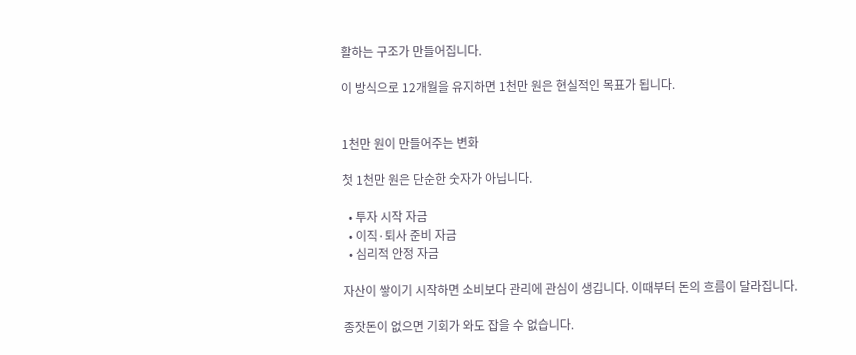활하는 구조가 만들어집니다.

이 방식으로 12개월을 유지하면 1천만 원은 현실적인 목표가 됩니다.


1천만 원이 만들어주는 변화

첫 1천만 원은 단순한 숫자가 아닙니다.

  • 투자 시작 자금
  • 이직·퇴사 준비 자금
  • 심리적 안정 자금

자산이 쌓이기 시작하면 소비보다 관리에 관심이 생깁니다. 이때부터 돈의 흐름이 달라집니다.

종잣돈이 없으면 기회가 와도 잡을 수 없습니다.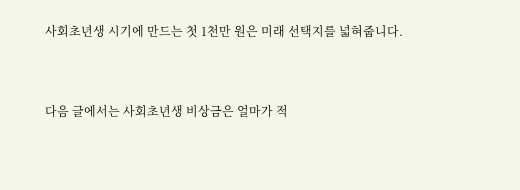사회초년생 시기에 만드는 첫 1천만 원은 미래 선택지를 넓혀줍니다.


다음 글에서는 사회초년생 비상금은 얼마가 적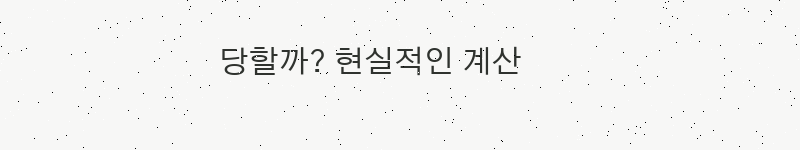당할까? 현실적인 계산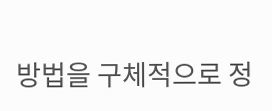방법을 구체적으로 정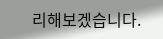리해보겠습니다.